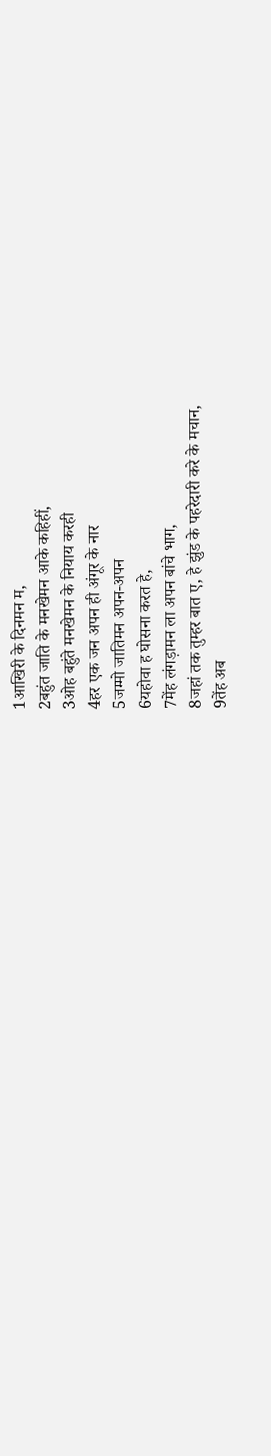1आखिरी के दिनमन म,
2बहुंत जाति के मनखेमन आके कहिहीं,
3ओह बहुंते मनखेमन के नियाय करही
4हर एक जन अपन ही अंगूर के नार
5जम्मो जातिमन अपन-अपन
6यहोवा ह घोसना करत हे,
7मेंह लंगड़ामन ला अपन बांचे भाग,
8जहां तक तुम्हर बात ए, हे झुंड के पहरेदारी करे के मचान,
9तेंह अब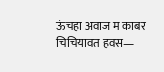ऊंचहा अवाज म काबर चिचियावत हवस—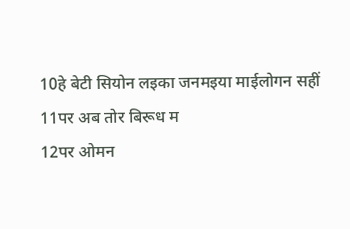10हे बेटी सियोन लइका जनमइया माईलोगन सहीं
11पर अब तोर बिरूध म
12पर ओमन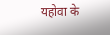यहोवा के